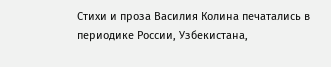Стихи и проза Василия Колина печатались в периодике России, Узбекистана,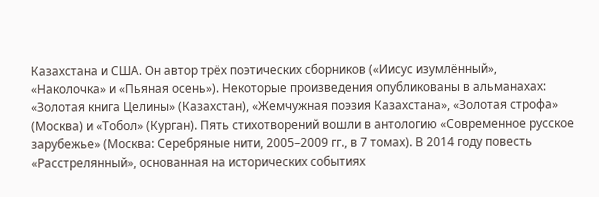Казахстана и США. Он автор трёх поэтических сборников («Иисус изумлённый», «Наколочка» и «Пьяная осень»). Некоторые произведения опубликованы в альманахах: «Золотая книга Целины» (Казахстан), «Жемчужная поэзия Казахстана», «Золотая строфа» (Москва) и «Тобол» (Курган). Пять стихотворений вошли в антологию «Современное русское зарубежье» (Москва: Серебряные нити, 2005–2009 гг., в 7 томах). В 2014 году повесть «Расстрелянный», основанная на исторических событиях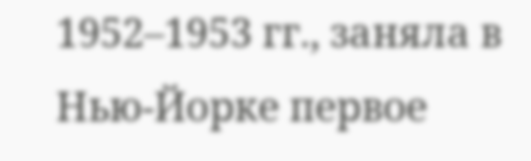1952–1953 гг., заняла в Нью-Йорке первое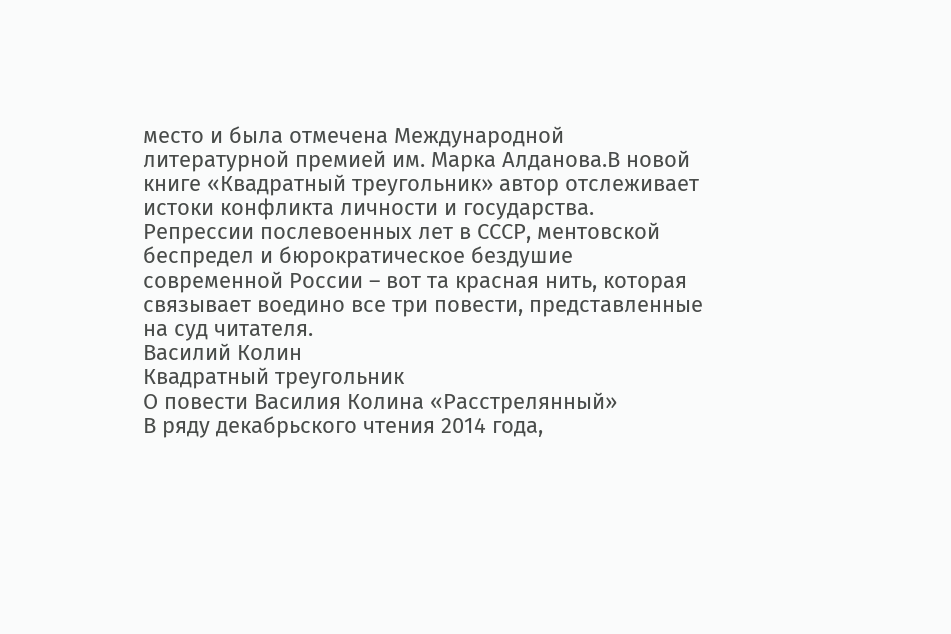место и была отмечена Международной литературной премией им. Марка Алданова.В новой книге «Квадратный треугольник» автор отслеживает истоки конфликта личности и государства. Репрессии послевоенных лет в СССР, ментовской беспредел и бюрократическое бездушие современной России – вот та красная нить, которая связывает воедино все три повести, представленные на суд читателя.
Василий Колин
Квадратный треугольник
О повести Василия Колина «Расстрелянный»
В ряду декабрьского чтения 2014 года,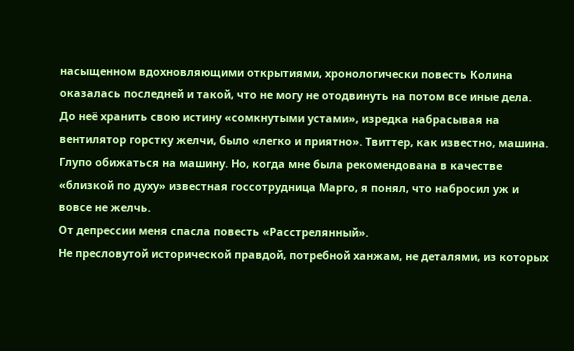насыщенном вдохновляющими открытиями, хронологически повесть Колина оказалась последней и такой, что не могу не отодвинуть на потом все иные дела. До неё хранить свою истину «сомкнутыми устами», изредка набрасывая на вентилятор горстку желчи, было «легко и приятно». Твиттер, как известно, машина. Глупо обижаться на машину. Но, когда мне была рекомендована в качестве «близкой по духу» известная госсотрудница Марго, я понял, что набросил уж и вовсе не желчь.
От депрессии меня спасла повесть «Расстрелянный».
Не пресловутой исторической правдой, потребной ханжам, не деталями, из которых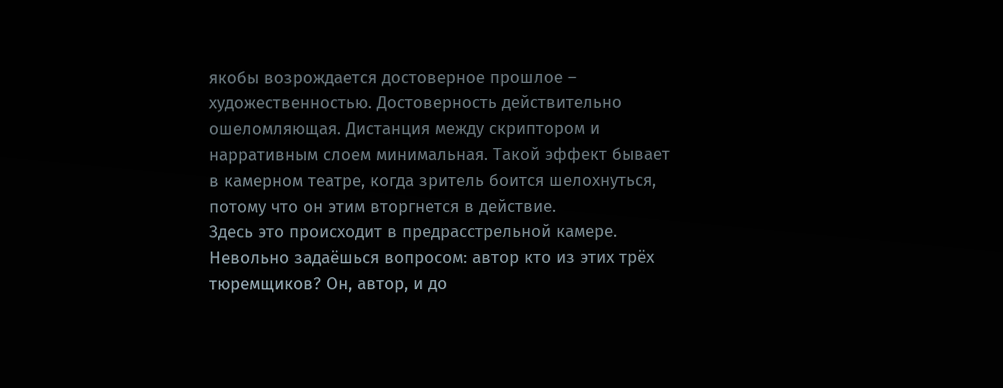якобы возрождается достоверное прошлое – художественностью. Достоверность действительно ошеломляющая. Дистанция между скриптором и нарративным слоем минимальная. Такой эффект бывает в камерном театре, когда зритель боится шелохнуться, потому что он этим вторгнется в действие.
Здесь это происходит в предрасстрельной камере.
Невольно задаёшься вопросом: автор кто из этих трёх тюремщиков? Он, автор, и до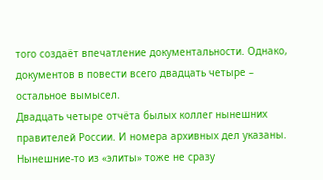того создаёт впечатление документальности. Однако, документов в повести всего двадцать четыре – остальное вымысел.
Двадцать четыре отчёта былых коллег нынешних правителей России. И номера архивных дел указаны. Нынешние-то из «элиты» тоже не сразу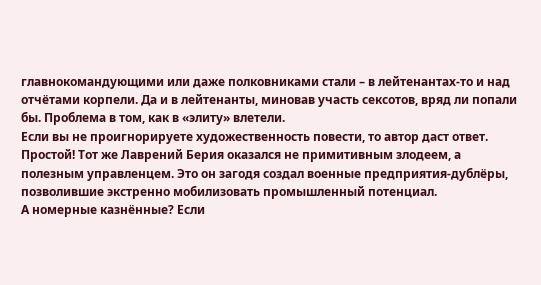главнокомандующими или даже полковниками стали – в лейтенантах-то и над отчётами корпели. Да и в лейтенанты, миновав участь сексотов, вряд ли попали бы. Проблема в том, как в «элиту» влетели.
Если вы не проигнорируете художественность повести, то автор даст ответ. Простой! Тот же Лаврений Берия оказался не примитивным злодеем, а полезным управленцем. Это он загодя создал военные предприятия-дублёры, позволившие экстренно мобилизовать промышленный потенциал.
А номерные казнённые? Если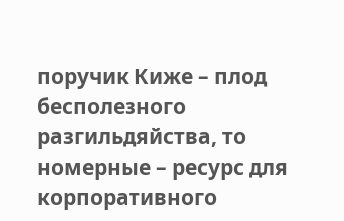поручик Киже – плод бесполезного разгильдяйства, то номерные – ресурс для корпоративного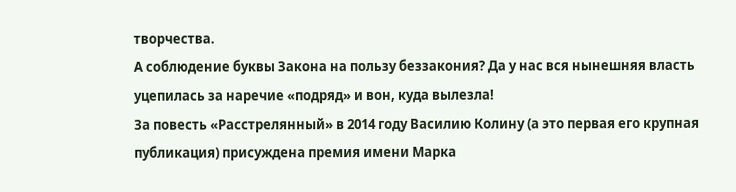творчества.
А соблюдение буквы Закона на пользу беззакония? Да у нас вся нынешняя власть уцепилась за наречие «подряд» и вон, куда вылезла!
За повесть «Расстрелянный» в 2014 году Василию Колину (а это первая его крупная публикация) присуждена премия имени Марка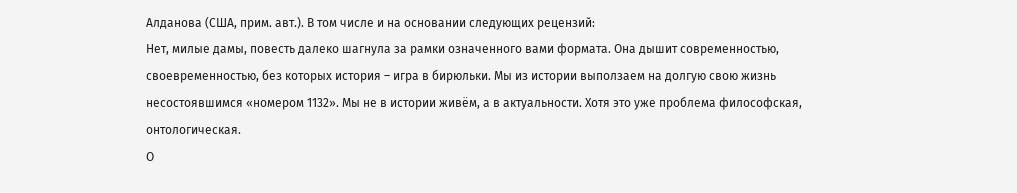Алданова (США, прим. авт.). В том числе и на основании следующих рецензий:
Нет, милые дамы, повесть далеко шагнула за рамки означенного вами формата. Она дышит современностью, своевременностью, без которых история – игра в бирюльки. Мы из истории выползаем на долгую свою жизнь несостоявшимся «номером 1132». Мы не в истории живём, а в актуальности. Хотя это уже проблема философская, онтологическая.
О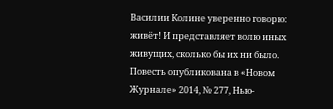Василии Колине уверенно говорю: живёт! И представляет волю иных живущих, сколько бы их ни было.
Повесть опубликована в «Новом Журнале» 2014, № 277, Нью-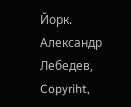Йорк.
Александр Лебедев, Copyriht,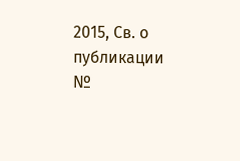2015, Св. о публикации №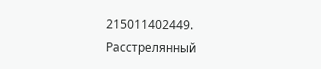215011402449.
Расстрелянный